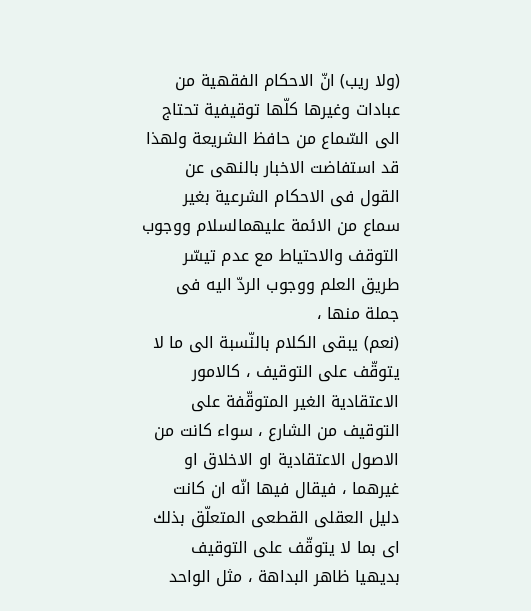(ولا ريب) انّ الاحكام الفقهية من عبادات وغيرها كلّها توقيفية تحتاج الى السّماع من حافظ الشريعة ولهذا قد استفاضت الاخبار بالنهى عن القول فى الاحكام الشرعية بغير سماع من الائمة عليهمالسلام ووجوب التوقف والاحتياط مع عدم تيسّر طريق العلم ووجوب الردّ اليه فى جملة منها ،
(نعم) يبقى الكلام بالنّسبة الى ما لا يتوقّف على التوقيف ، كالامور الاعتقادية الغير المتوقّفة على التوقيف من الشارع ، سواء كانت من الاصول الاعتقادية او الاخلاق او غيرهما ، فيقال فيها انّه ان كانت دليل العقلى القطعى المتعلّق بذلك اى بما لا يتوقّف على التوقيف بديهيا ظاهر البداهة ، مثل الواحد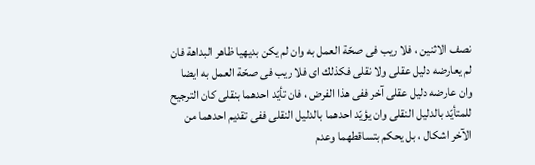نصف الاثنين ، فلا ريب فى صحّة العمل به وان لم يكن بديهيا ظاهر البداهة فان لم يعارضه دليل عقلى ولا نقلى فكذلك اى فلا ريب فى صحّة العمل به ايضا وان عارضه دليل عقلى آخر ففى هذا الفرض ، فان تأيّد احدهما بنقلى كان الترجيح للمتأيّد بالدليل النقلى وان يؤيّد احدهما بالدليل النقلى ففى تقديم احدهما من الآخر اشكال ، بل يحكم بتساقطهما وعدم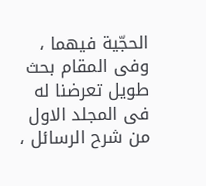الحجّية فيهما ،
وفى المقام بحث طويل تعرضنا له فى المجلد الاول من شرح الرسائل ،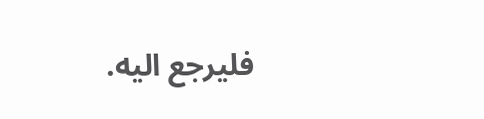فليرجع اليه.